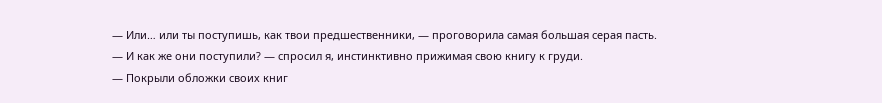— Или… или ты поступишь, как твои предшественники, — проговорила самая большая серая пасть.
— И как же они поступили? — спросил я, инстинктивно прижимая свою книгу к груди.
— Покрыли обложки своих книг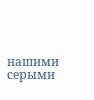нашими серыми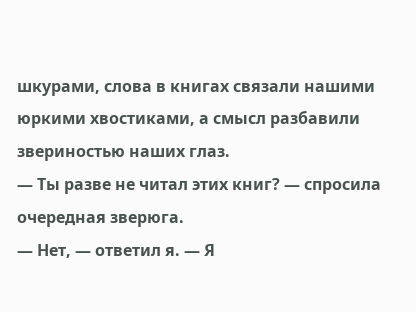шкурами, слова в книгах связали нашими юркими хвостиками, а смысл разбавили звериностью наших глаз.
— Ты разве не читал этих книг? — спросила очередная зверюга.
— Нет, — ответил я. — Я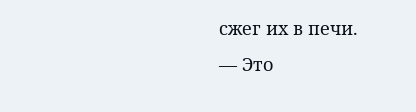сжег их в печи.
— Это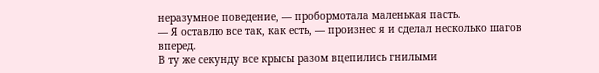неразумное поведение, — пробормотала маленькая пасть.
— Я оставлю все так, как есть, — произнес я и сделал несколько шагов вперед.
В ту же секунду все крысы разом вцепились гнилыми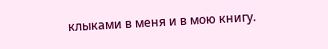клыками в меня и в мою книгу.